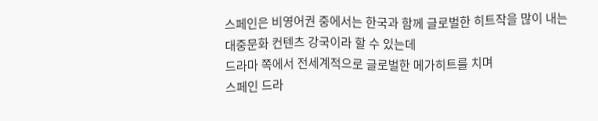스페인은 비영어권 중에서는 한국과 함께 글로벌한 히트작을 많이 내는
대중문화 컨텐츠 강국이라 할 수 있는데
드라마 쪽에서 전세계적으로 글로벌한 메가히트를 치며
스페인 드라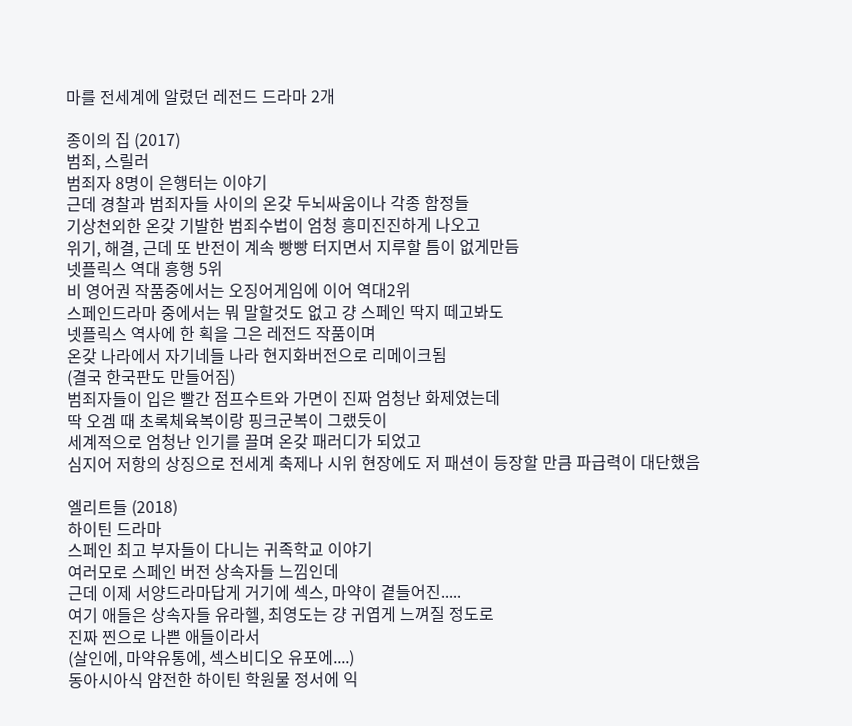마를 전세계에 알렸던 레전드 드라마 2개

종이의 집 (2017)
범죄, 스릴러
범죄자 8명이 은행터는 이야기
근데 경찰과 범죄자들 사이의 온갖 두뇌싸움이나 각종 함정들
기상천외한 온갖 기발한 범죄수법이 엄청 흥미진진하게 나오고
위기, 해결, 근데 또 반전이 계속 빵빵 터지면서 지루할 틈이 없게만듬
넷플릭스 역대 흥행 5위
비 영어권 작품중에서는 오징어게임에 이어 역대2위
스페인드라마 중에서는 뭐 말할것도 없고 걍 스페인 딱지 떼고봐도
넷플릭스 역사에 한 획을 그은 레전드 작품이며
온갖 나라에서 자기네들 나라 현지화버전으로 리메이크됨
(결국 한국판도 만들어짐)
범죄자들이 입은 빨간 점프수트와 가면이 진짜 엄청난 화제였는데
딱 오겜 때 초록체육복이랑 핑크군복이 그랬듯이
세계적으로 엄청난 인기를 끌며 온갖 패러디가 되었고
심지어 저항의 상징으로 전세계 축제나 시위 현장에도 저 패션이 등장할 만큼 파급력이 대단했음

엘리트들 (2018)
하이틴 드라마
스페인 최고 부자들이 다니는 귀족학교 이야기
여러모로 스페인 버전 상속자들 느낌인데
근데 이제 서양드라마답게 거기에 섹스, 마약이 곁들어진.....
여기 애들은 상속자들 유라헬, 최영도는 걍 귀엽게 느껴질 정도로
진짜 찐으로 나쁜 애들이라서
(살인에, 마약유통에, 섹스비디오 유포에....)
동아시아식 얌전한 하이틴 학원물 정서에 익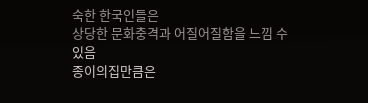숙한 한국인들은
상당한 문화충격과 어질어질함을 느낌 수 있음
종이의집만큼은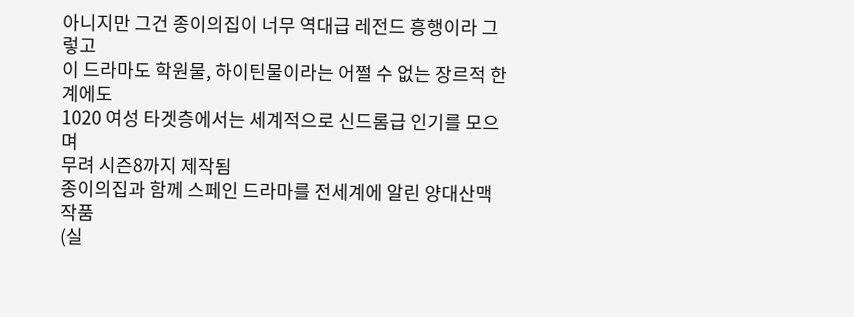아니지만 그건 종이의집이 너무 역대급 레전드 흥행이라 그렇고
이 드라마도 학원물, 하이틴물이라는 어쩔 수 없는 장르적 한계에도
1020 여성 타겟층에서는 세계적으로 신드롬급 인기를 모으며
무려 시즌8까지 제작됨
종이의집과 함께 스페인 드라마를 전세계에 알린 양대산맥 작품
(실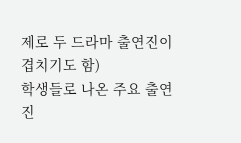제로 두 드라마 출연진이 겹치기도 함)
학생들로 나온 주요 출연진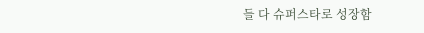들 다 슈퍼스타로 성장함